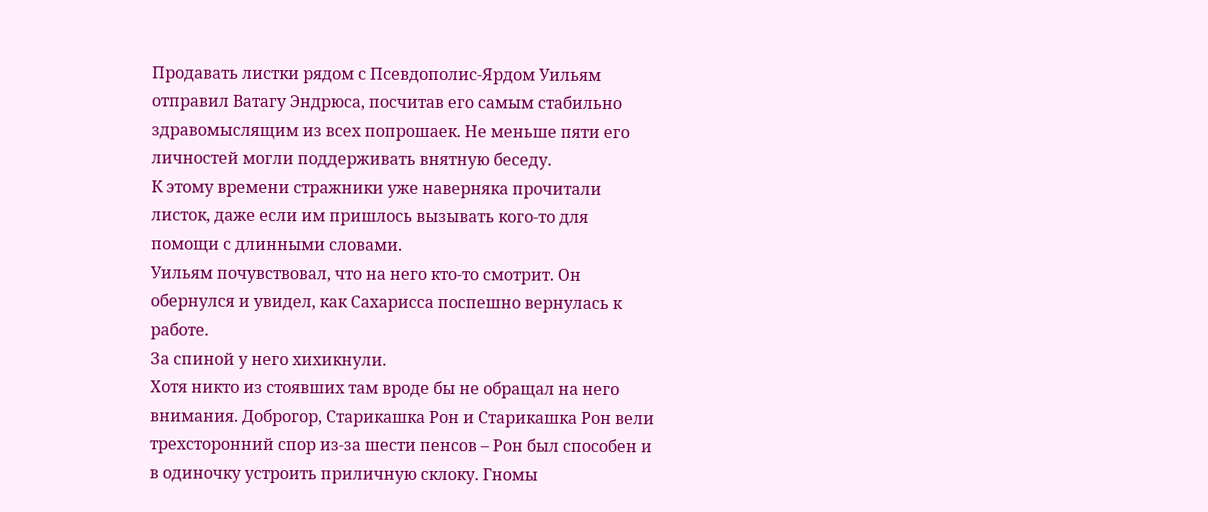Продавать листки рядом с Псевдополис-Ярдом Уильям отправил Ватагу Эндрюса, посчитав его самым стабильно здравомыслящим из всех попрошаек. Не меньше пяти его личностей могли поддерживать внятную беседу.
К этому времени стражники уже наверняка прочитали листок, даже если им пришлось вызывать кого-то для помощи с длинными словами.
Уильям почувствовал, что на него кто-то смотрит. Он обернулся и увидел, как Сахарисса поспешно вернулась к работе.
За спиной у него хихикнули.
Хотя никто из стоявших там вроде бы не обращал на него внимания. Доброгор, Старикашка Рон и Старикашка Рон вели трехсторонний спор из-за шести пенсов – Рон был способен и в одиночку устроить приличную склоку. Гномы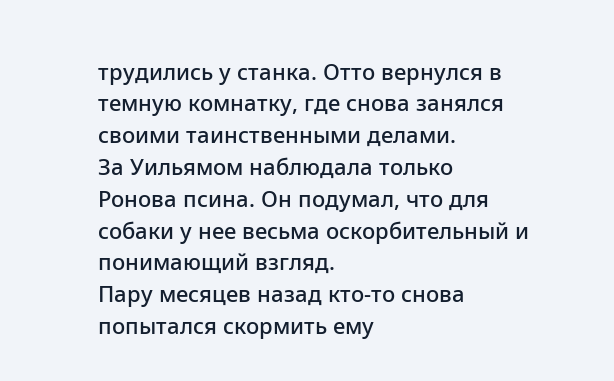трудились у станка. Отто вернулся в темную комнатку, где снова занялся своими таинственными делами.
За Уильямом наблюдала только Ронова псина. Он подумал, что для собаки у нее весьма оскорбительный и понимающий взгляд.
Пару месяцев назад кто-то снова попытался скормить ему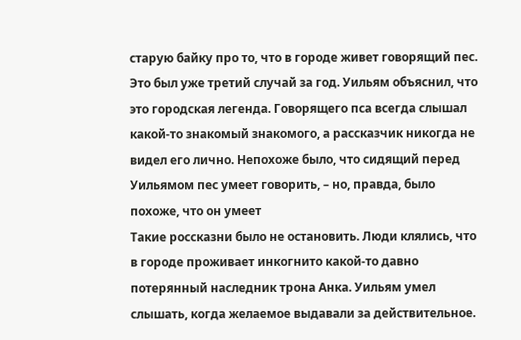старую байку про то, что в городе живет говорящий пес. Это был уже третий случай за год. Уильям объяснил, что это городская легенда. Говорящего пса всегда слышал какой-то знакомый знакомого, а рассказчик никогда не видел его лично. Непохоже было, что сидящий перед Уильямом пес умеет говорить, – но, правда, было похоже, что он умеет
Такие россказни было не остановить. Люди клялись, что в городе проживает инкогнито какой-то давно потерянный наследник трона Анка. Уильям умел слышать, когда желаемое выдавали за действительное.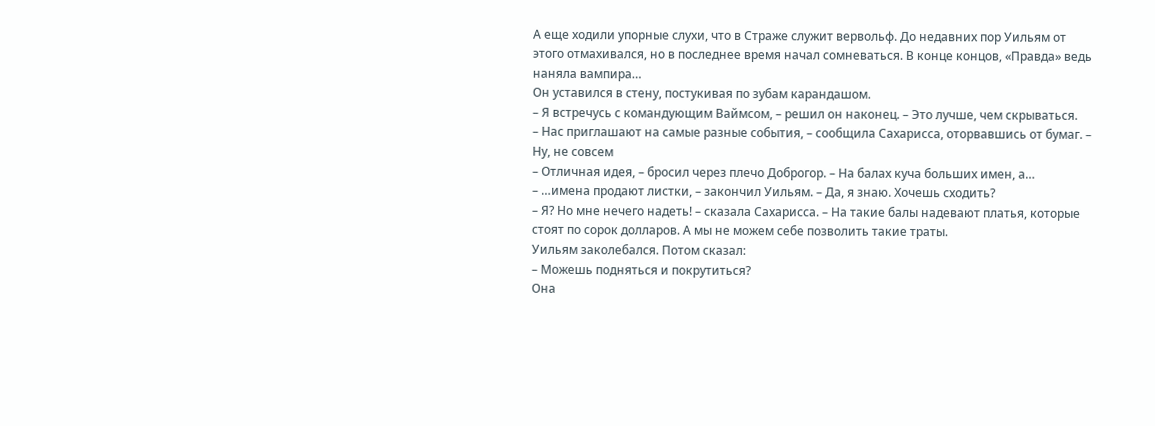А еще ходили упорные слухи, что в Страже служит вервольф. До недавних пор Уильям от этого отмахивался, но в последнее время начал сомневаться. В конце концов, «Правда» ведь наняла вампира…
Он уставился в стену, постукивая по зубам карандашом.
– Я встречусь с командующим Ваймсом, – решил он наконец. – Это лучше, чем скрываться.
– Нас приглашают на самые разные события, – сообщила Сахарисса, оторвавшись от бумаг. – Ну, не совсем
– Отличная идея, – бросил через плечо Доброгор. – На балах куча больших имен, а…
– …имена продают листки, – закончил Уильям. – Да, я знаю. Хочешь сходить?
– Я? Но мне нечего надеть! – сказала Сахарисса. – На такие балы надевают платья, которые стоят по сорок долларов. А мы не можем себе позволить такие траты.
Уильям заколебался. Потом сказал:
– Можешь подняться и покрутиться?
Она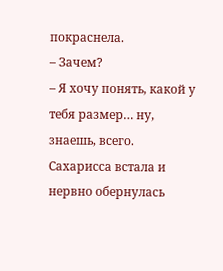покраснела.
– Зачем?
– Я хочу понять, какой у тебя размер… ну, знаешь, всего.
Сахарисса встала и нервно обернулась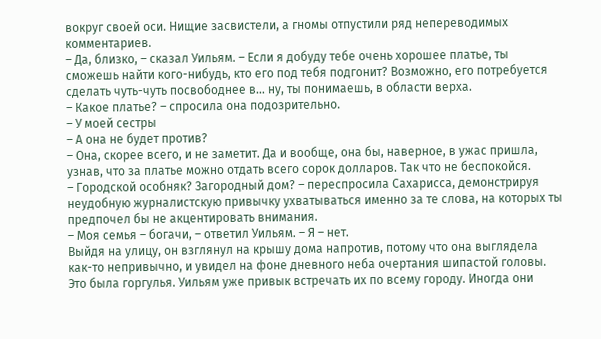вокруг своей оси. Нищие засвистели, а гномы отпустили ряд непереводимых комментариев.
– Да, близко, – сказал Уильям. – Если я добуду тебе очень хорошее платье, ты сможешь найти кого-нибудь, кто его под тебя подгонит? Возможно, его потребуется сделать чуть-чуть посвободнее в… ну, ты понимаешь, в области верха.
– Какое платье? – спросила она подозрительно.
– У моей сестры
– А она не будет против?
– Она, скорее всего, и не заметит. Да и вообще, она бы, наверное, в ужас пришла, узнав, что за платье можно отдать всего сорок долларов. Так что не беспокойся.
– Городской особняк? Загородный дом? – переспросила Сахарисса, демонстрируя неудобную журналистскую привычку ухватываться именно за те слова, на которых ты предпочел бы не акцентировать внимания.
– Моя семья – богачи, – ответил Уильям. – Я – нет.
Выйдя на улицу, он взглянул на крышу дома напротив, потому что она выглядела как-то непривычно, и увидел на фоне дневного неба очертания шипастой головы.
Это была горгулья. Уильям уже привык встречать их по всему городу. Иногда они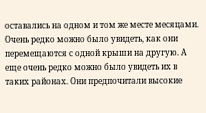оставались на одном и том же месте месяцами. Очень редко можно было увидеть, как они перемещаются с одной крыши на другую. А еще очень редко можно было увидеть их в таких районах. Они предпочитали высокие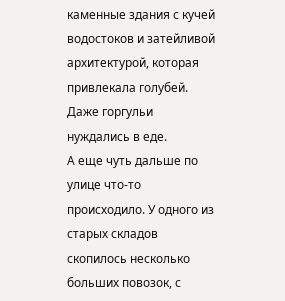каменные здания с кучей водостоков и затейливой архитектурой, которая привлекала голубей. Даже горгульи нуждались в еде.
А еще чуть дальше по улице что-то происходило. У одного из старых складов скопилось несколько больших повозок, с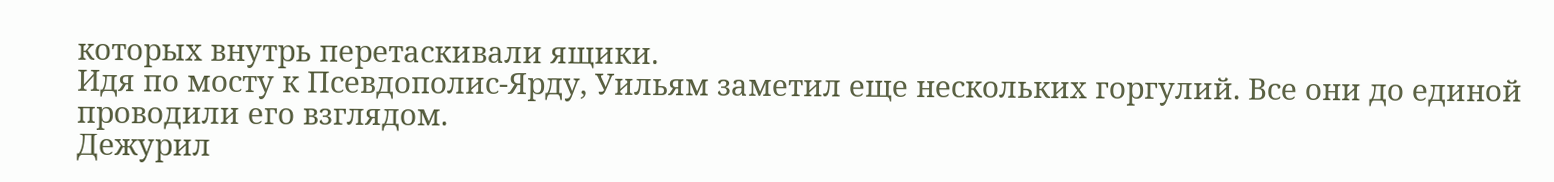которых внутрь перетаскивали ящики.
Идя по мосту к Псевдополис-Ярду, Уильям заметил еще нескольких горгулий. Все они до единой проводили его взглядом.
Дежурил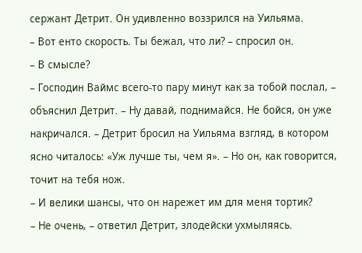сержант Детрит. Он удивленно воззрился на Уильяма.
– Вот енто скорость. Ты бежал, что ли? – спросил он.
– В смысле?
– Господин Ваймс всего-то пару минут как за тобой послал, – объяснил Детрит. – Ну давай, поднимайся. Не бойся, он уже накричался. – Детрит бросил на Уильяма взгляд, в котором ясно читалось: «Уж лучше ты, чем я». – Но он, как говорится, точит на тебя нож.
– И велики шансы, что он нарежет им для меня тортик?
– Не очень, – ответил Детрит, злодейски ухмыляясь.